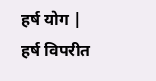हर्ष योग | हर्ष विपरीत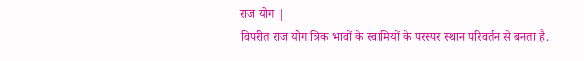राज योग |
विपरीत राज योग त्रिक भावों के स्वामियों के परस्पर स्थान परिवर्तन से बनता है.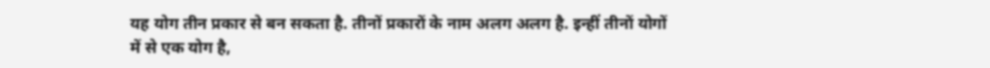यह योग तीन प्रकार से बन सकता है. तीनों प्रकारों के नाम अलग अलग है. इन्हीं तीनों योगों में से एक योग है,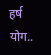हर्ष योग..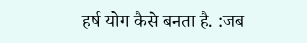हर्ष योग कैसे बनता है. :जब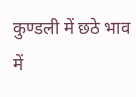कुण्डली में छठे भाव में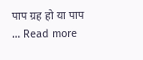पाप ग्रह हो या पाप … Read more